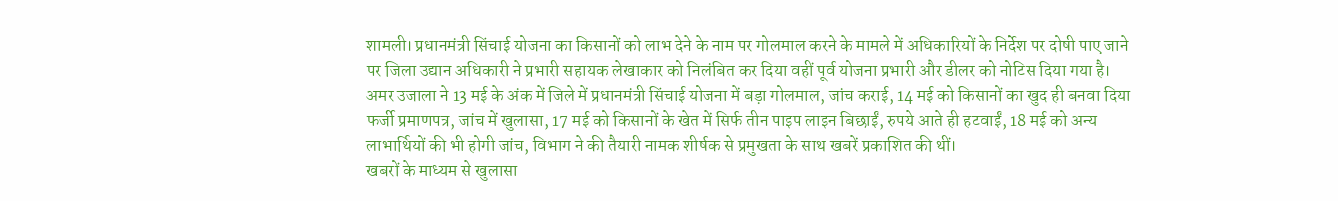शामली। प्रधानमंत्री सिंचाई योजना का किसानों को लाभ देने के नाम पर गोलमाल करने के मामले में अधिकारियों के निर्देश पर दोषी पाए जाने पर जिला उद्यान अधिकारी ने प्रभारी सहायक लेखाकार को निलंबित कर दिया वहीं पूर्व योजना प्रभारी और डीलर को नोटिस दिया गया है।
अमर उजाला ने 13 मई के अंक में जिले में प्रधानमंत्री सिंचाई योजना में बड़ा गोलमाल, जांच कराई, 14 मई को किसानों का खुद ही बनवा दिया फर्जी प्रमाणपत्र, जांच में खुलासा, 17 मई को किसानों के खेत में सिर्फ तीन पाइप लाइन बिछाईं, रुपये आते ही हटवाईं, 18 मई को अन्य लाभार्थियों की भी होगी जांच, विभाग ने की तैयारी नामक शीर्षक से प्रमुखता के साथ खबरें प्रकाशित की थीं।
खबरों के माध्यम से खुलासा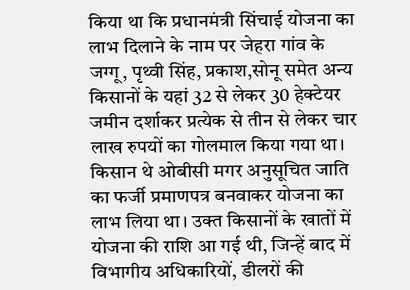किया था कि प्रधानमंत्री सिंचाई योजना का लाभ दिलाने के नाम पर जेहरा गांव के जग्गू, पृथ्वी सिंह, प्रकाश,सोनू समेत अन्य किसानों के यहां 32 से लेकर 30 हेक्टेयर जमीन दर्शाकर प्रत्येक से तीन से लेकर चार लाख रुपयों का गोलमाल किया गया था। किसान थे ओबीसी मगर अनुसूचित जाति का फर्जी प्रमाणपत्र बनवाकर योजना का लाभ लिया था। उक्त किसानों के खातों में योजना की राशि आ गई थी, जिन्हें बाद में विभागीय अधिकारियों, डीलरों की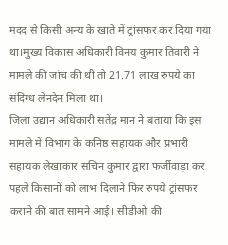मदद से किसी अन्य के खाते में ट्रांसफर कर दिया गया था।मुख्य विकास अधिकारी विनय कुमार तिवारी ने मामले की जांच की थी तो 21.71 लाख रुपये का संदिग्ध लेनदेन मिला था।
जिला उद्यान अधिकारी सतेंद्र मान ने बताया कि इस मामले में विभाग के कनिष्ठ सहायक और प्रभारी सहायक लेखाकार सचिन कुमार द्वारा फर्जीवाड़ा कर पहले किसानों को लाभ दिलाने फिर रुपये ट्रांसफर कराने की बात सामने आई। सीडीओ की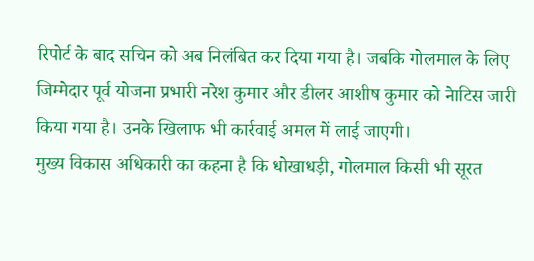रिपोर्ट के बाद सचिन को अब निलंबित कर दिया गया है। जबकि गोलमाल के लिए जिम्मेदार पूर्व योजना प्रभारी नरेश कुमार और डीलर आशीष कुमार को नेाटिस जारी किया गया है। उनके खिलाफ भी कार्रवाई अमल में लाई जाएगी।
मुख्य विकास अधिकारी का कहना है कि धोखाधड़ी, गोलमाल किसी भी सूरत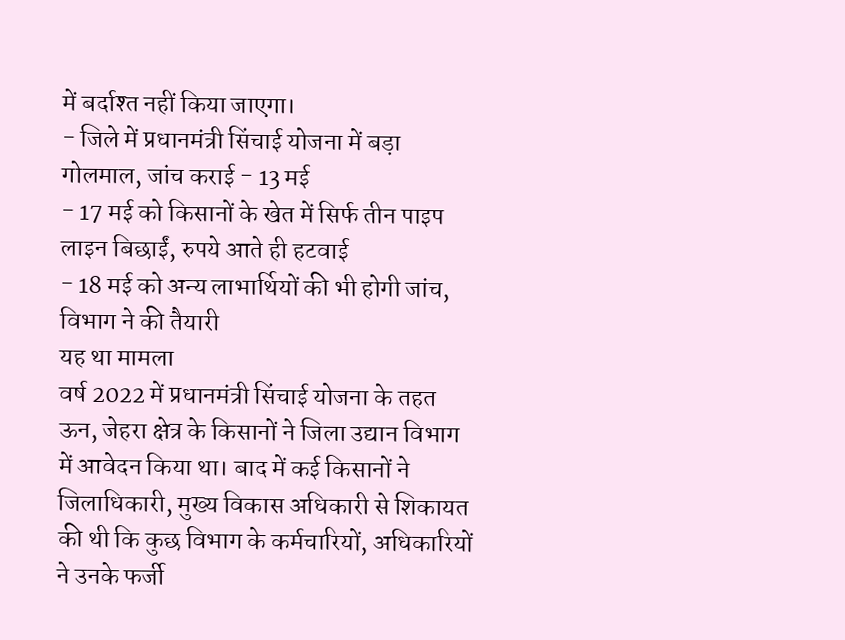में बर्दाश्त नहीं किया जाएगा।
- जिले में प्रधानमंत्री सिंचाई योजना में बड़ा गोलमाल, जांच कराई - 13 मई
- 17 मई को किसानों के खेत में सिर्फ तीन पाइप लाइन बिछाईं, रुपये आते ही हटवाई
- 18 मई को अन्य लाभार्थियों की भी होगी जांच, विभाग ने की तैयारी
यह था मामला
वर्ष 2022 में प्रधानमंत्री सिंचाई योजना के तहत ऊन, जेहरा क्षेत्र के किसानों ने जिला उद्यान विभाग में आवेदन किया था। बाद में कई किसानों ने जिलाधिकारी, मुख्य विकास अधिकारी से शिकायत की थी कि कुछ विभाग के कर्मचारियों, अधिकारियों ने उनके फर्जी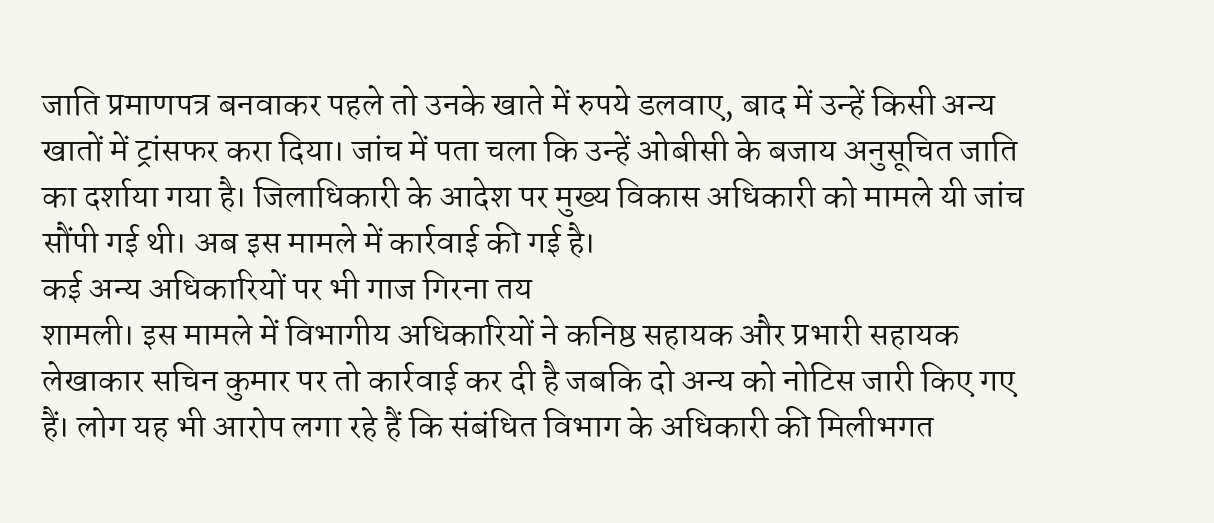जाति प्रमाणपत्र बनवाकर पहले तो उनके खाते में रुपये डलवाए, बाद में उन्हें किसी अन्य खातों में ट्रांसफर करा दिया। जांच में पता चला कि उन्हें ओबीसी के बजाय अनुसूचित जाति का दर्शाया गया है। जिलाधिकारी के आदेश पर मुख्य विकास अधिकारी को मामले यी जांच सौंपी गई थी। अब इस मामले में कार्रवाई की गई है।
कई अन्य अधिकारियों पर भी गाज गिरना तय
शामली। इस मामले में विभागीय अधिकारियों ने कनिष्ठ सहायक और प्रभारी सहायक लेखाकार सचिन कुमार पर तो कार्रवाई कर दी है जबकि दो अन्य को नोटिस जारी किए गए हैं। लोग यह भी आरोप लगा रहे हैं कि संबंधित विभाग के अधिकारी की मिलीभगत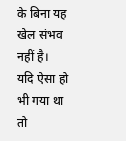के बिना यह खेल संभव नहीं है। यदि ऐसा हो भी गया था तो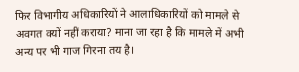फिर विभागीय अधिकारियों ने आलाधिकारियों को मामले से अवगत क्यों नहीं कराया? माना जा रहा है कि मामले में अभी अन्य पर भी गाज गिरना तय है।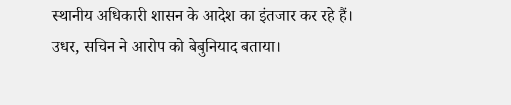स्थानीय अधिकारी शासन के आदेश का इंतजार कर रहे हैं। उधर, सचिन ने आरोप को बेबुनियाद बताया।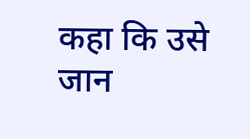कहा कि उसे जान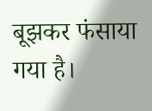बूझकर फंसाया गया है।